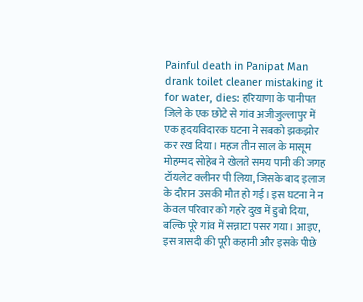Painful death in Panipat Man drank toilet cleaner mistaking it for water, dies: हरियाणा के पानीपत जिले के एक छोटे से गांव अजीजुल्लापुर में एक हृदयविदारक घटना ने सबको झकझोर कर रख दिया। महज तीन साल के मासूम मोहम्मद सोहेब ने खेलते समय पानी की जगह टॉयलेट क्लीनर पी लिया, जिसके बाद इलाज के दौरान उसकी मौत हो गई। इस घटना ने न केवल परिवार को गहरे दुख में डुबो दिया, बल्कि पूरे गांव में सन्नाटा पसर गया। आइए, इस त्रासदी की पूरी कहानी और इसके पीछे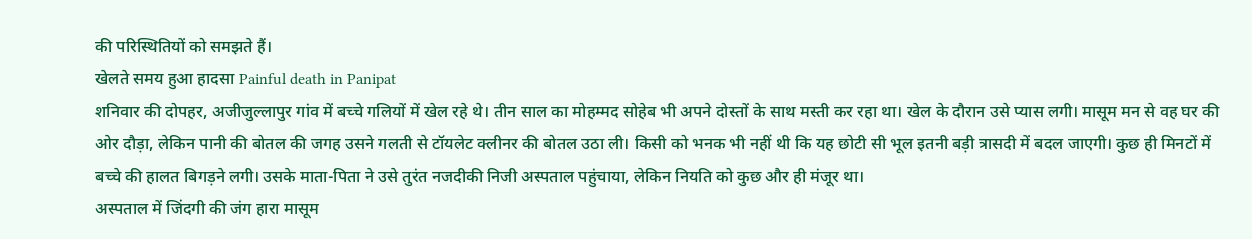की परिस्थितियों को समझते हैं।
खेलते समय हुआ हादसा Painful death in Panipat
शनिवार की दोपहर, अजीजुल्लापुर गांव में बच्चे गलियों में खेल रहे थे। तीन साल का मोहम्मद सोहेब भी अपने दोस्तों के साथ मस्ती कर रहा था। खेल के दौरान उसे प्यास लगी। मासूम मन से वह घर की ओर दौड़ा, लेकिन पानी की बोतल की जगह उसने गलती से टॉयलेट क्लीनर की बोतल उठा ली। किसी को भनक भी नहीं थी कि यह छोटी सी भूल इतनी बड़ी त्रासदी में बदल जाएगी। कुछ ही मिनटों में बच्चे की हालत बिगड़ने लगी। उसके माता-पिता ने उसे तुरंत नजदीकी निजी अस्पताल पहुंचाया, लेकिन नियति को कुछ और ही मंजूर था।
अस्पताल में जिंदगी की जंग हारा मासूम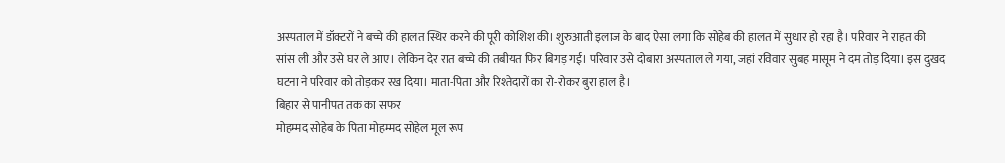अस्पताल में डॉक्टरों ने बच्चे की हालत स्थिर करने की पूरी कोशिश की। शुरुआती इलाज के बाद ऐसा लगा कि सोहेब की हालत में सुधार हो रहा है। परिवार ने राहत की सांस ली और उसे घर ले आए। लेकिन देर रात बच्चे की तबीयत फिर बिगड़ गई। परिवार उसे दोबारा अस्पताल ले गया, जहां रविवार सुबह मासूम ने दम तोड़ दिया। इस दुखद घटना ने परिवार को तोड़कर रख दिया। माता-पिता और रिश्तेदारों का रो-रोकर बुरा हाल है।
बिहार से पानीपत तक का सफर
मोहम्मद सोहेब के पिता मोहम्मद सोहेल मूल रूप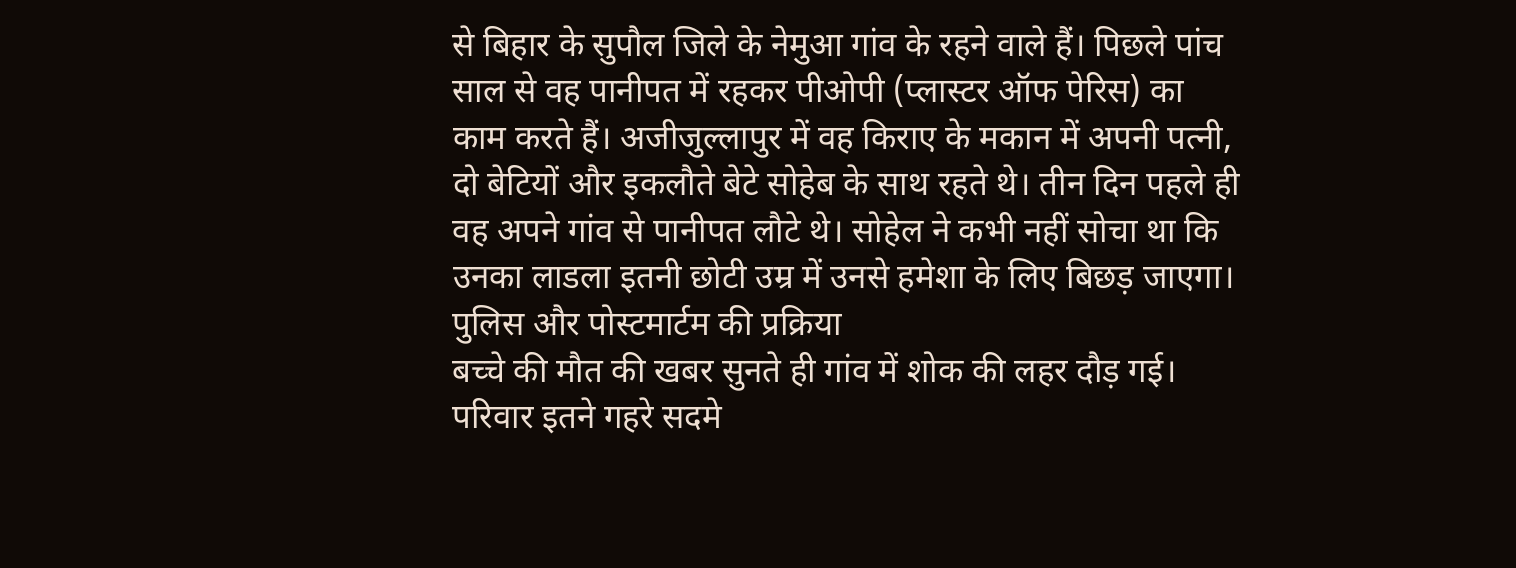से बिहार के सुपौल जिले के नेमुआ गांव के रहने वाले हैं। पिछले पांच साल से वह पानीपत में रहकर पीओपी (प्लास्टर ऑफ पेरिस) का काम करते हैं। अजीजुल्लापुर में वह किराए के मकान में अपनी पत्नी, दो बेटियों और इकलौते बेटे सोहेब के साथ रहते थे। तीन दिन पहले ही वह अपने गांव से पानीपत लौटे थे। सोहेल ने कभी नहीं सोचा था कि उनका लाडला इतनी छोटी उम्र में उनसे हमेशा के लिए बिछड़ जाएगा।
पुलिस और पोस्टमार्टम की प्रक्रिया
बच्चे की मौत की खबर सुनते ही गांव में शोक की लहर दौड़ गई। परिवार इतने गहरे सदमे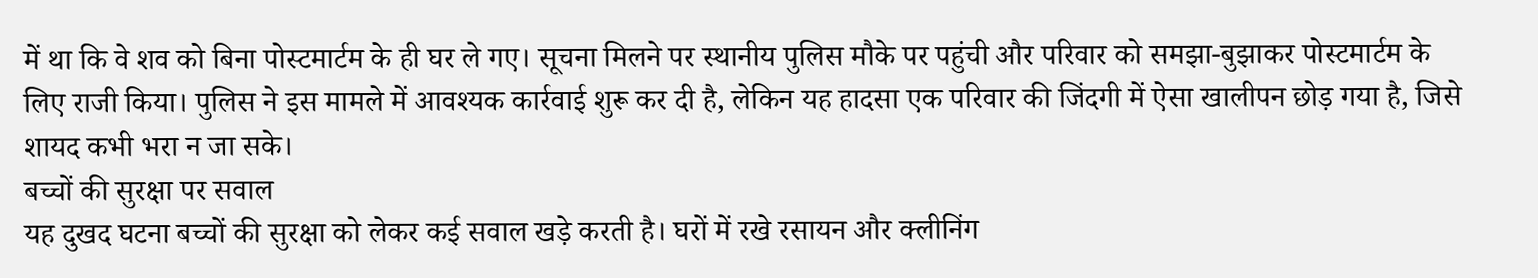में था कि वे शव को बिना पोस्टमार्टम के ही घर ले गए। सूचना मिलने पर स्थानीय पुलिस मौके पर पहुंची और परिवार को समझा-बुझाकर पोस्टमार्टम के लिए राजी किया। पुलिस ने इस मामले में आवश्यक कार्रवाई शुरू कर दी है, लेकिन यह हादसा एक परिवार की जिंदगी में ऐसा खालीपन छोड़ गया है, जिसे शायद कभी भरा न जा सके।
बच्चों की सुरक्षा पर सवाल
यह दुखद घटना बच्चों की सुरक्षा को लेकर कई सवाल खड़े करती है। घरों में रखे रसायन और क्लीनिंग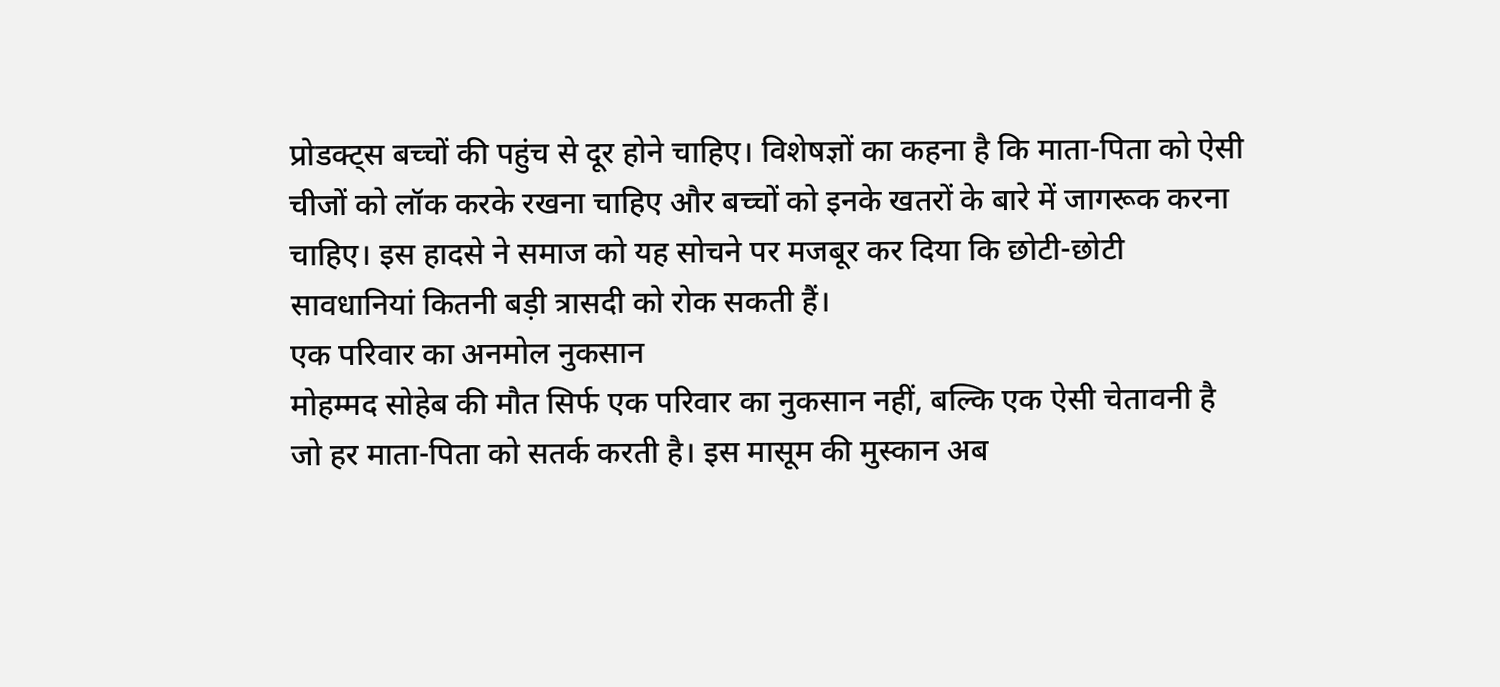प्रोडक्ट्स बच्चों की पहुंच से दूर होने चाहिए। विशेषज्ञों का कहना है कि माता-पिता को ऐसी चीजों को लॉक करके रखना चाहिए और बच्चों को इनके खतरों के बारे में जागरूक करना चाहिए। इस हादसे ने समाज को यह सोचने पर मजबूर कर दिया कि छोटी-छोटी सावधानियां कितनी बड़ी त्रासदी को रोक सकती हैं।
एक परिवार का अनमोल नुकसान
मोहम्मद सोहेब की मौत सिर्फ एक परिवार का नुकसान नहीं, बल्कि एक ऐसी चेतावनी है जो हर माता-पिता को सतर्क करती है। इस मासूम की मुस्कान अब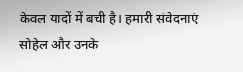केवल यादों में बची है। हमारी संवेदनाएं सोहेल और उनके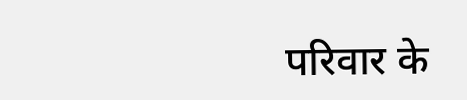परिवार के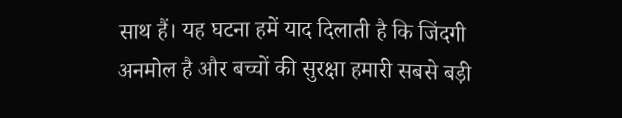साथ हैं। यह घटना हमें याद दिलाती है कि जिंदगी अनमोल है और बच्चों की सुरक्षा हमारी सबसे बड़ी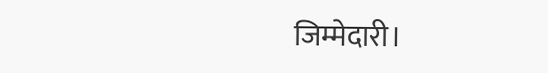जिम्मेदारी।